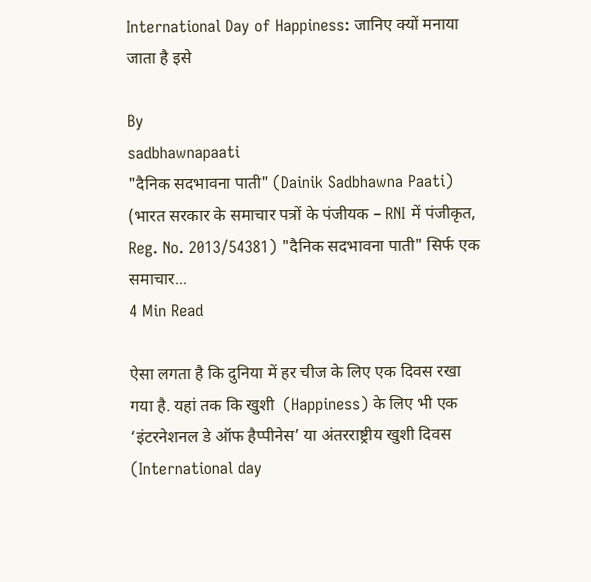International Day of Happiness: जानिए क्यों मनाया जाता है इसे

By
sadbhawnapaati
"दैनिक सदभावना पाती" (Dainik Sadbhawna Paati) (भारत सरकार के समाचार पत्रों के पंजीयक – RNI में पंजीकृत, Reg. No. 2013/54381) "दैनिक सदभावना पाती" सिर्फ एक समाचार...
4 Min Read

ऐसा लगता है कि दुनिया में हर चीज के लिए एक दिवस रखा गया है. यहां तक कि खुशी  (Happiness) के लिए भी एक ‘इंटरनेशनल डे ऑफ हैप्पीनेस’ या अंतरराष्ट्रीय खुशी दिवस (International day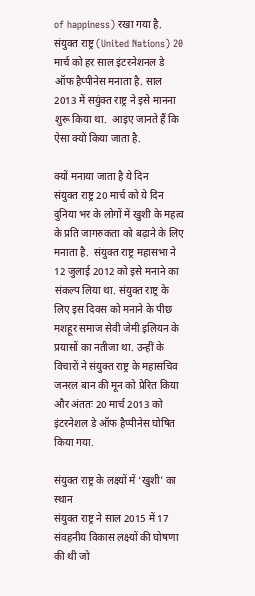of happiness) रखा गया है. संयुक्त राष्ट्र (United Nations) 20 मार्च को हर साल इंटरनेशनल डे ऑफ हैप्पीनेस मनाता है. साल 2013 में सयुंक्त राष्ट्र ने इसे मानना शुरू किया था.  आइए जानते हैं कि ऐसा क्यों किया जाता है.

क्यों मनाया जाता है ये दिन
संयुक्त राष्ट्र 20 मार्च को ये दिन दुनिया भर के लोगों में खुशी के महत्व के प्रति जागरुकता को बढ़ाने के लिए मनाता है.  संयुक्त राष्ट्र महासभा ने 12 जुलाई 2012 को इसे मनाने का संकल्प लिया था. संयुक्त राष्ट्र के लिए इस दिवस को मनाने के पीछ मशहूर समाज सेवी जेमी इलियन के प्रयासों का नतीजा था. उन्हीं के विचारों ने संयुक्त राष्ट्र के महासचिव जनरल बान की मून को प्रेरित किया और अंततः 20 मार्च 2013 को इंटरनेशल डे ऑफ हैप्पीनेस घोषित किया गया.

संयुक्त राष्ट्र के लक्ष्यों में ‘खुशी’ का स्थान
संयुक्त राष्ट्र ने साल 2015 में 17 संवहनीय विकास लक्ष्यों की घोषणा की थी जो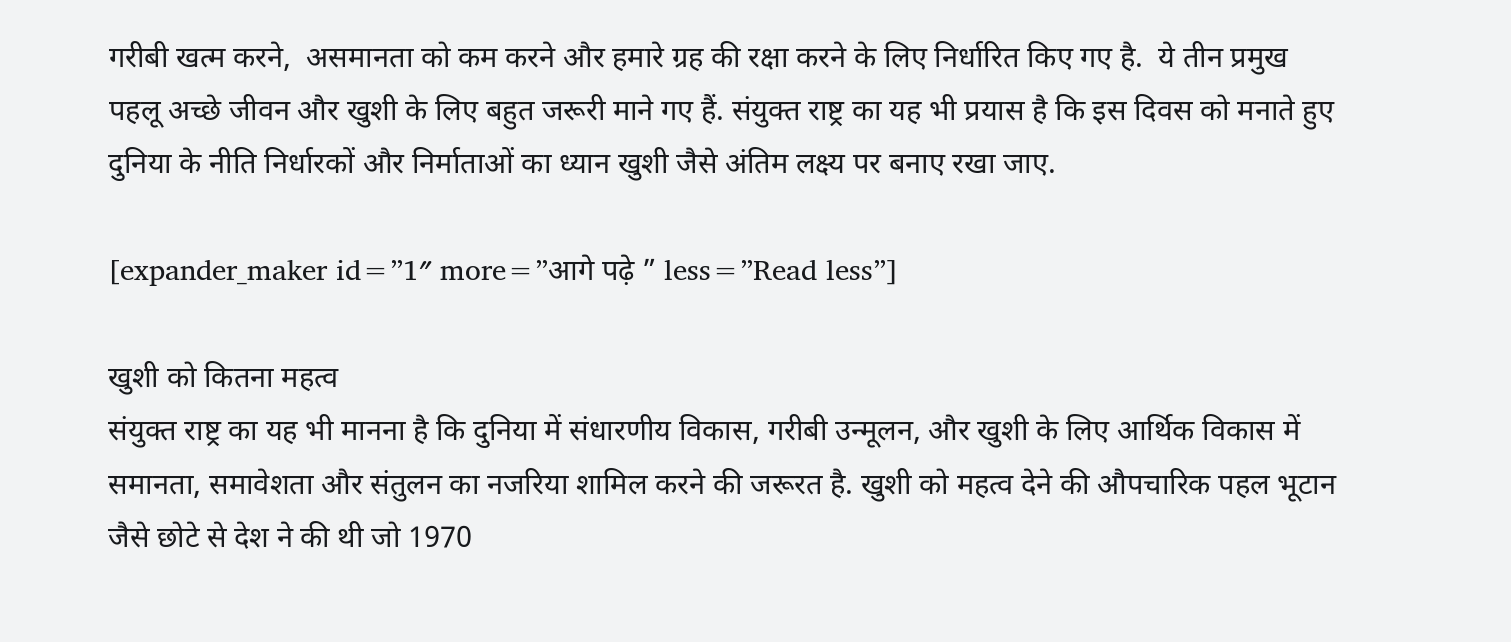गरीबी खत्म करने,  असमानता को कम करने और हमारे ग्रह की रक्षा करने के लिए निर्धारित किए गए है.  ये तीन प्रमुख पहलू अच्छे जीवन और खुशी के लिए बहुत जरूरी माने गए हैं. संयुक्त राष्ट्र का यह भी प्रयास है कि इस दिवस को मनाते हुए दुनिया के नीति निर्धारकों और निर्माताओं का ध्यान खुशी जैसे अंतिम लक्ष्य पर बनाए रखा जाए.

[expander_maker id=”1″ more=”आगे पढ़े ” less=”Read less”]

खुशी को कितना महत्व
संयुक्त राष्ट्र का यह भी मानना है कि दुनिया में संधारणीय विकास, गरीबी उन्मूलन, और खुशी के लिए आर्थिक विकास में समानता, समावेशता और संतुलन का नजरिया शामिल करने की जरूरत है. खुशी को महत्व देने की औपचारिक पहल भूटान जैसे छोटे से देश ने की थी जो 1970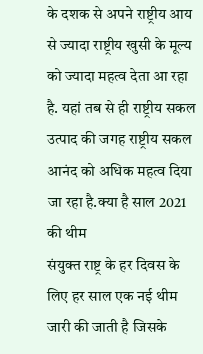के दशक से अपने राष्ट्रीय आय से ज्यादा राष्ट्रीय खुसी के मूल्य को ज्यादा महत्व देता आ रहा है. यहां तब से ही राष्ट्रीय सकल उत्पाद की जगह राष्ट्रीय सकल आनंद को अधिक महत्व दिया जा रहा है.क्या है साल 2021 की थीम
संयुक्त राष्ट्र के हर दिवस के लिए हर साल एक नई थीम जारी की जाती है जिसके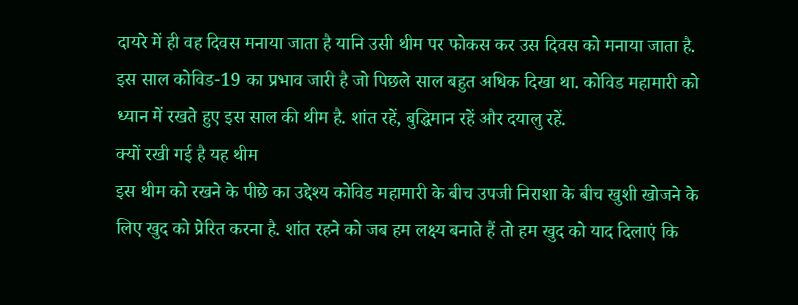दायरे में ही वह दिवस मनाया जाता है यानि उसी थीम पर फोकस कर उस दिवस को मनाया जाता है. इस साल कोविड-19 का प्रभाव जारी है जो पिछले साल बहुत अधिक दिखा था. कोविड महामारी को ध्यान में रखते हुए इस साल की थीम है. शांत रहें, बुद्धिमान रहें और दयालु रहें.
क्यों रखी गई है यह थीम
इस थीम को रखने के पीछे का उद्देश्य कोविड महामारी के बीच उपजी निराशा के बीच खुशी खोजने के लिए खुद को प्रेरित करना है. शांत रहने को जब हम लक्ष्य बनाते हैं तो हम खुद को याद दिलाएं कि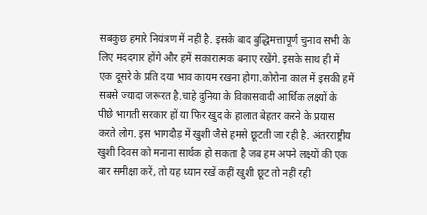सबकुछ हमारे नियंत्रण में नहीं है. इसके बाद बुद्धिमत्तापूर्ण चुनाव सभी के लिए मददगार होंगे और हमें सकारात्मक बनाए रखेंगे. इसके साथ ही में एक दूसरे के प्रति दया भाव कायम रखना होगा.कोरोना काल में इसकी हमें सबसे ज्यादा जरूरत है.चाहे दुनिया के विकासवादी आर्थिक लक्ष्यों के पीछे भागती सरकार हों या फिर खुद के हालात बेहतर करने के प्रयास करते लोग. इस भागदौड़ में खुशी जैसे हमसे छूटती जा रही है. अंतरराष्ट्रीय खुशी दिवस को मनाना सार्थक हो सकता है जब हम अपने लक्ष्यों की एक बार समीक्षा करें, तो यह ध्यान रखें कहीं खुशी छूट तो नहीं रही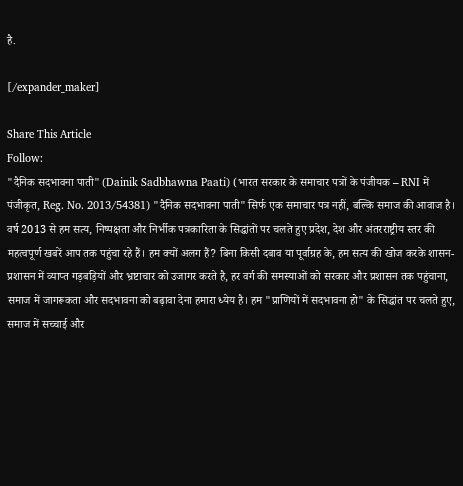है.

[/expander_maker]

Share This Article
Follow:
"दैनिक सदभावना पाती" (Dainik Sadbhawna Paati) (भारत सरकार के समाचार पत्रों के पंजीयक – RNI में पंजीकृत, Reg. No. 2013/54381) "दैनिक सदभावना पाती" सिर्फ एक समाचार पत्र नहीं, बल्कि समाज की आवाज है। वर्ष 2013 से हम सत्य, निष्पक्षता और निर्भीक पत्रकारिता के सिद्धांतों पर चलते हुए प्रदेश, देश और अंतरराष्ट्रीय स्तर की महत्वपूर्ण खबरें आप तक पहुंचा रहे हैं। हम क्यों अलग हैं? बिना किसी दबाव या पूर्वाग्रह के, हम सत्य की खोज करके शासन-प्रशासन में व्याप्त गड़बड़ियों और भ्रष्टाचार को उजागर करते है, हर वर्ग की समस्याओं को सरकार और प्रशासन तक पहुंचाना, समाज में जागरूकता और सदभावना को बढ़ावा देना हमारा ध्येय है। हम "प्राणियों में सदभावना हो" के सिद्धांत पर चलते हुए, समाज में सच्चाई और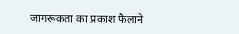जागरूकता का प्रकाश फैलाने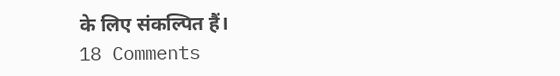के लिए संकल्पित हैं।
18 Comments